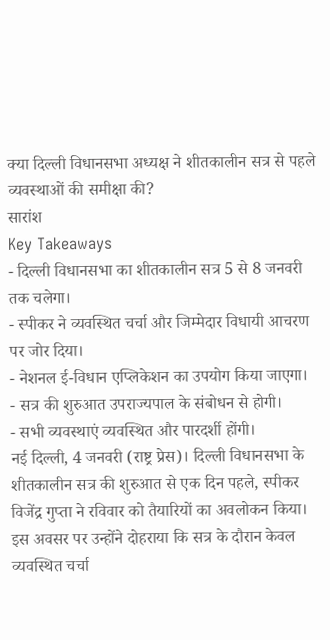क्या दिल्ली विधानसभा अध्यक्ष ने शीतकालीन सत्र से पहले व्यवस्थाओं की समीक्षा की?
सारांश
Key Takeaways
- दिल्ली विधानसभा का शीतकालीन सत्र 5 से 8 जनवरी तक चलेगा।
- स्पीकर ने व्यवस्थित चर्चा और जिम्मेदार विधायी आचरण पर जोर दिया।
- नेशनल ई-विधान एप्लिकेशन का उपयोग किया जाएगा।
- सत्र की शुरुआत उपराज्यपाल के संबोधन से होगी।
- सभी व्यवस्थाएं व्यवस्थित और पारदर्शी होंगी।
नई दिल्ली, 4 जनवरी (राष्ट्र प्रेस)। दिल्ली विधानसभा के शीतकालीन सत्र की शुरुआत से एक दिन पहले, स्पीकर विजेंद्र गुप्ता ने रविवार को तैयारियों का अवलोकन किया। इस अवसर पर उन्होंने दोहराया कि सत्र के दौरान केवल व्यवस्थित चर्चा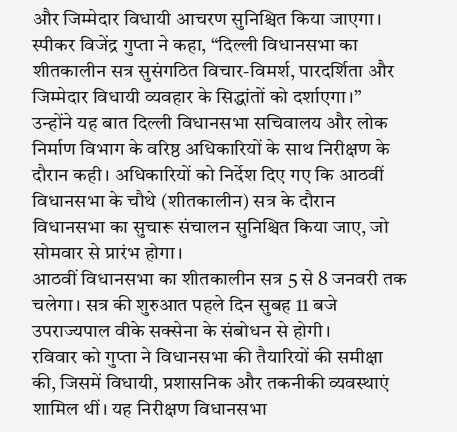और जिम्मेदार विधायी आचरण सुनिश्चित किया जाएगा।
स्पीकर विजेंद्र गुप्ता ने कहा, “दिल्ली विधानसभा का शीतकालीन सत्र सुसंगठित विचार-विमर्श, पारदर्शिता और जिम्मेदार विधायी व्यवहार के सिद्धांतों को दर्शाएगा।”
उन्होंने यह बात दिल्ली विधानसभा सचिवालय और लोक निर्माण विभाग के वरिष्ठ अधिकारियों के साथ निरीक्षण के दौरान कही। अधिकारियों को निर्देश दिए गए कि आठवीं विधानसभा के चौथे (शीतकालीन) सत्र के दौरान विधानसभा का सुचारू संचालन सुनिश्चित किया जाए, जो सोमवार से प्रारंभ होगा।
आठवीं विधानसभा का शीतकालीन सत्र 5 से 8 जनवरी तक चलेगा। सत्र की शुरुआत पहले दिन सुबह 11 बजे उपराज्यपाल वीके सक्सेना के संबोधन से होगी।
रविवार को गुप्ता ने विधानसभा की तैयारियों की समीक्षा की, जिसमें विधायी, प्रशासनिक और तकनीकी व्यवस्थाएं शामिल थीं। यह निरीक्षण विधानसभा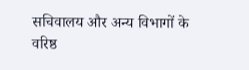सचिवालय और अन्य विभागों के वरिष्ठ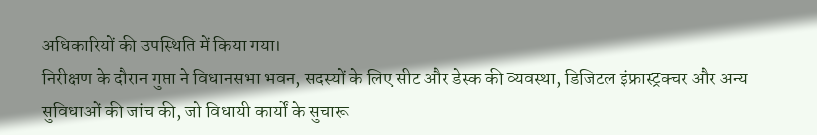अधिकारियों की उपस्थिति में किया गया।
निरीक्षण के दौरान गुप्ता ने विधानसभा भवन, सदस्यों के लिए सीट और डेस्क की व्यवस्था, डिजिटल इंफ्रास्ट्रक्चर और अन्य सुविधाओं की जांच की, जो विधायी कार्यों के सुचारू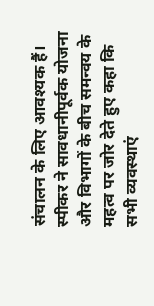संचालन के लिए आवश्यक हैं।
स्पीकर ने सावधानीपूर्वक योजना और विभागों के बीच समन्वय के महत्व पर जोर देते हुए कहा कि सभी व्यवस्थाएं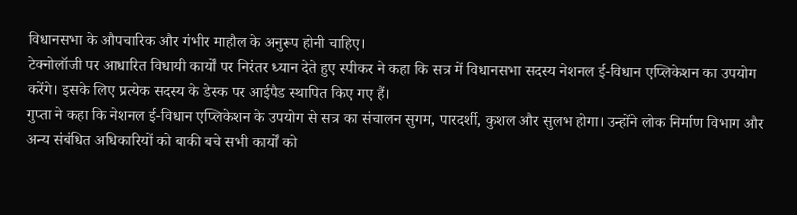विधानसभा के औपचारिक और गंभीर माहौल के अनुरूप होनी चाहिए।
टेक्नोलॉजी पर आधारित विधायी कार्यों पर निरंतर ध्यान देते हुए स्पीकर ने कहा कि सत्र में विधानसभा सदस्य नेशनल ई-विधान एप्लिकेशन का उपयोग करेंगे। इसके लिए प्रत्येक सदस्य के डेस्क पर आईपैड स्थापित किए गए हैं।
गुप्ता ने कहा कि नेशनल ई-विधान एप्लिकेशन के उपयोग से सत्र का संचालन सुगम, पारदर्शी, कुशल और सुलभ होगा। उन्होंने लोक निर्माण विभाग और अन्य संबंधित अधिकारियों को बाकी बचे सभी कार्यों को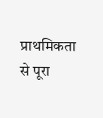प्राथमिकता से पूरा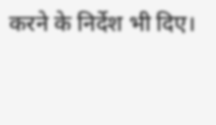करने के निर्देश भी दिए।